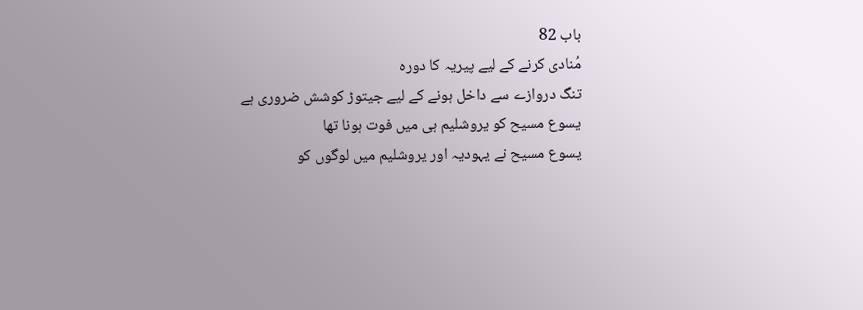باب 82
مُنادی کرنے کے لیے پیریہ کا دورہ
تنگ دروازے سے داخل ہونے کے لیے جیتوڑ کوشش ضروری ہے
یسوع مسیح کو یروشلیم ہی میں فوت ہونا تھا
یسوع مسیح نے یہودیہ اور یروشلیم میں لوگوں کو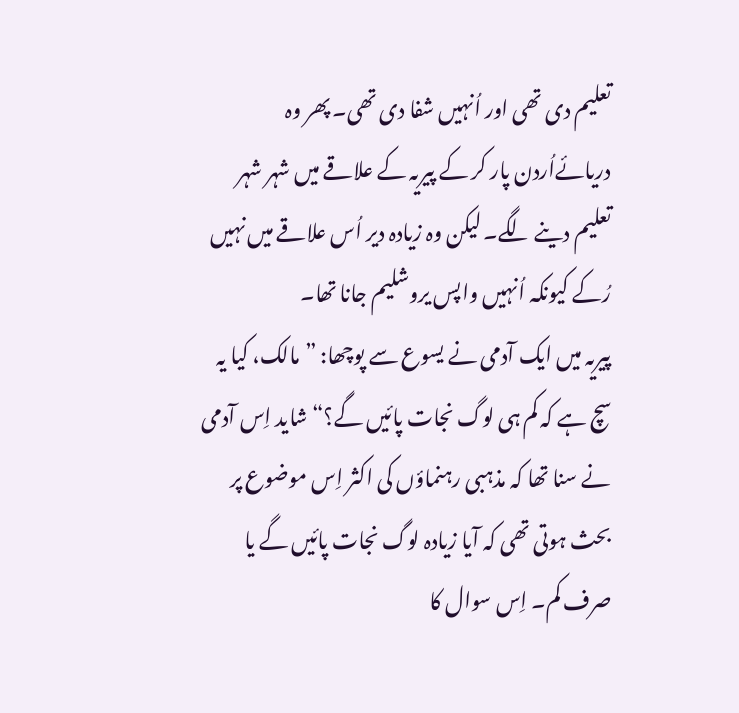تعلیم دی تھی اور اُنہیں شفا دی تھی۔ پھر وہ دریائےاُردن پار کر کے پیریہ کے علاقے میں شہر شہر تعلیم دینے لگے۔ لیکن وہ زیادہ دیر اُس علاقے میں نہیں رُکے کیونکہ اُنہیں واپس یروشلیم جانا تھا۔
پیریہ میں ایک آدمی نے یسوع سے پوچھا: ”مالک، کیا یہ سچ ہے کہ کم ہی لوگ نجات پائیں گے؟“ شاید اِس آدمی نے سنا تھا کہ مذہبی رہنماؤں کی اکثر اِس موضوع پر بحث ہوتی تھی کہ آیا زیادہ لوگ نجات پائیں گے یا صرف کم۔ اِس سوال کا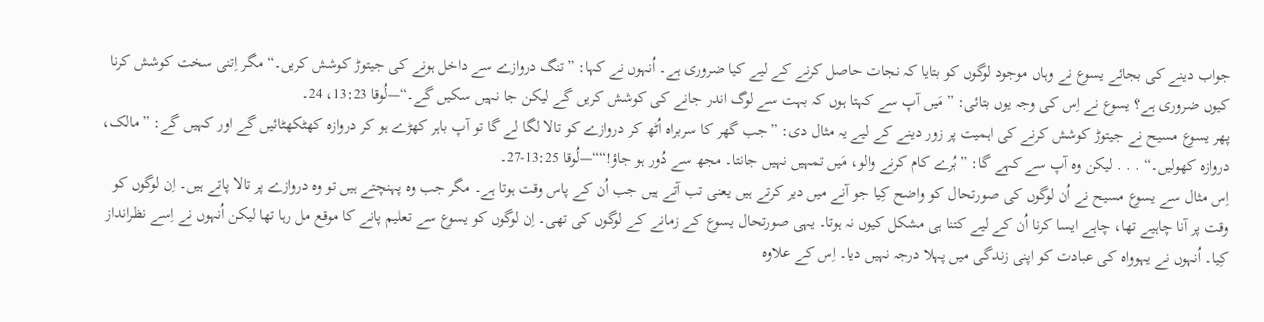جواب دینے کی بجائے یسوع نے وہاں موجود لوگوں کو بتایا کہ نجات حاصل کرنے کے لیے کیا ضروری ہے۔ اُنہوں نے کہا: ”تنگ دروازے سے داخل ہونے کی جیتوڑ کوشش کریں۔“ مگر اِتنی سخت کوشش کرنا کیوں ضروری ہے؟ یسوع نے اِس کی وجہ یوں بتائی: ”مَیں آپ سے کہتا ہوں کہ بہت سے لوگ اندر جانے کی کوشش کریں گے لیکن جا نہیں سکیں گے۔“—لُوقا 13:23، 24۔
پھر یسوع مسیح نے جیتوڑ کوشش کرنے کی اہمیت پر زور دینے کے لیے یہ مثال دی: ”جب گھر کا سربراہ اُٹھ کر دروازے کو تالا لگا لے گا تو آپ باہر کھڑے ہو کر دروازہ کھٹکھٹائیں گے اور کہیں گے: ”مالک، دروازہ کھولیں۔“ . . . لیکن وہ آپ سے کہے گا: ”بُرے کام کرنے والو، مَیں تمہیں نہیں جانتا۔ مجھ سے دُور ہو جاؤ!““—لُوقا 13:25-27۔
اِس مثال سے یسوع مسیح نے اُن لوگوں کی صورتحال کو واضح کِیا جو آنے میں دیر کرتے ہیں یعنی تب آتے ہیں جب اُن کے پاس وقت ہوتا ہے۔ مگر جب وہ پہنچتے ہیں تو وہ دروازے پر تالا پاتے ہیں۔ اِن لوگوں کو وقت پر آنا چاہیے تھا، چاہے ایسا کرنا اُن کے لیے کتنا ہی مشکل کیوں نہ ہوتا۔ یہی صورتحال یسوع کے زمانے کے لوگوں کی تھی۔ اِن لوگوں کو یسوع سے تعلیم پانے کا موقع مل رہا تھا لیکن اُنہوں نے اِسے نظرانداز کِیا۔ اُنہوں نے یہوواہ کی عبادت کو اپنی زندگی میں پہلا درجہ نہیں دیا۔ اِس کے علاوہ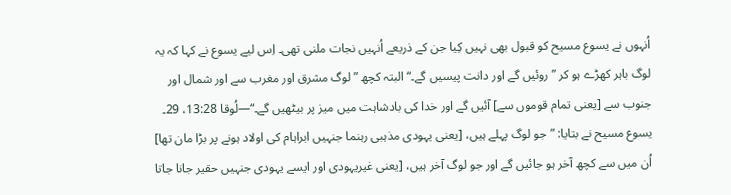اُنہوں نے یسوع مسیح کو قبول بھی نہیں کِیا جن کے ذریعے اُنہیں نجات ملنی تھی۔ اِس لیے یسوع نے کہا کہ یہ لوگ باہر کھڑے ہو کر ”روئیں گے اور دانت پیسیں گے۔“ البتہ کچھ ”لوگ مشرق اور مغرب سے اور شمال اور جنوب سے [یعنی تمام قوموں سے] آئیں گے اور خدا کی بادشاہت میں میز پر بیٹھیں گے۔“—لُوقا 13:28، 29۔
یسوع مسیح نے بتایا: ”جو لوگ پہلے ہیں، [یعنی یہودی مذہبی رہنما جنہیں ابراہام کی اولاد ہونے پر بڑا مان تھا] اُن میں سے کچھ آخر ہو جائیں گے اور جو لوگ آخر ہیں، [یعنی غیریہودی اور ایسے یہودی جنہیں حقیر جانا جاتا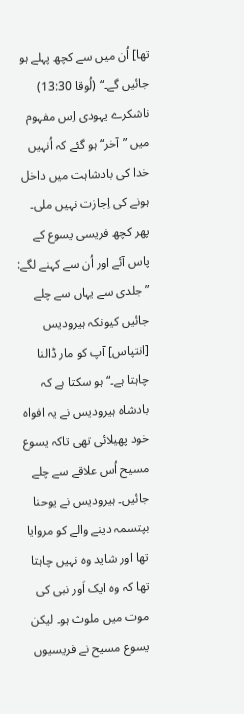تھا] اُن میں سے کچھ پہلے ہو جائیں گے۔“ (لُوقا 13:30) ناشکرے یہودی اِس مفہوم میں ”آخر“ ہو گئے کہ اُنہیں خدا کی بادشاہت میں داخل ہونے کی اِجازت نہیں ملی۔
پھر کچھ فریسی یسوع کے پاس آئے اور اُن سے کہنے لگے: ”جلدی سے یہاں سے چلے جائیں کیونکہ ہیرودیس [انتپاس] آپ کو مار ڈالنا چاہتا ہے۔“ ہو سکتا ہے کہ بادشاہ ہیرودیس نے یہ افواہ خود پھیلائی تھی تاکہ یسوع مسیح اُس علاقے سے چلے جائیں۔ ہیرودیس نے یوحنا بپتسمہ دینے والے کو مروایا تھا اور شاید وہ نہیں چاہتا تھا کہ وہ ایک اَور نبی کی موت میں ملوث ہو۔ لیکن یسوع مسیح نے فریسیوں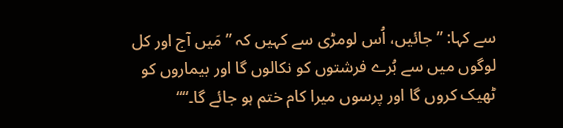سے کہا: ”جائیں، اُس لومڑی سے کہیں کہ ”مَیں آج اور کل لوگوں میں سے بُرے فرشتوں کو نکالوں گا اور بیماروں کو ٹھیک کروں گا اور پرسوں میرا کام ختم ہو جائے گا۔““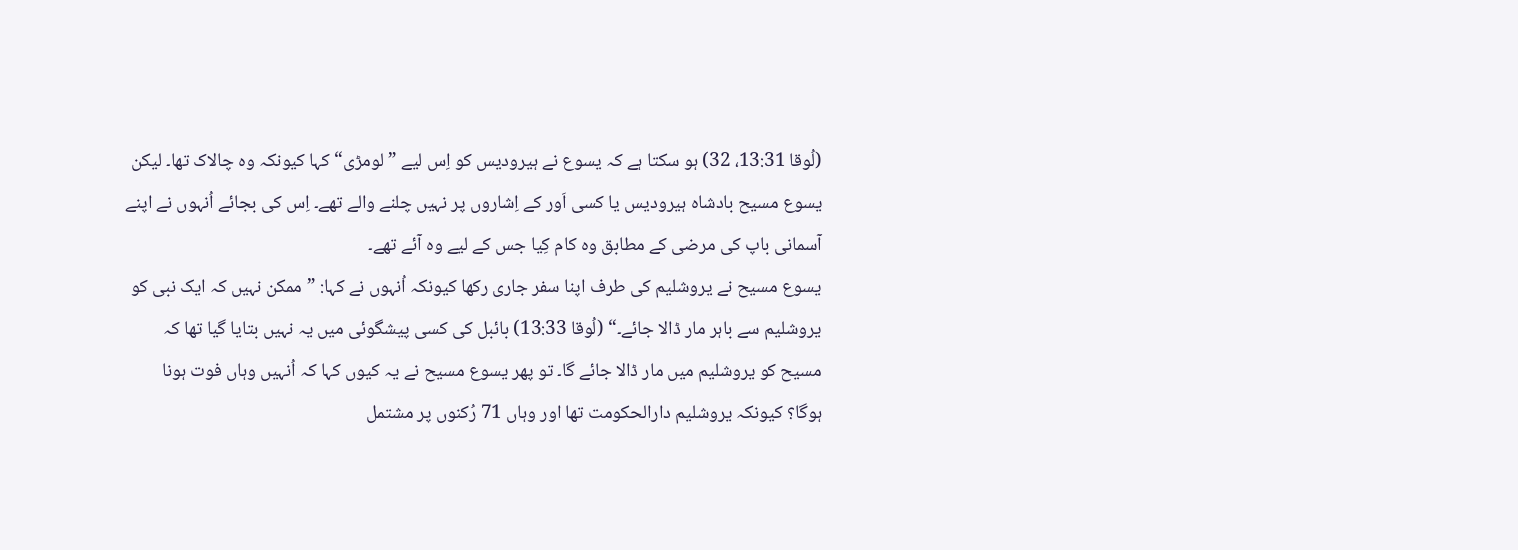(لُوقا 13:31، 32) ہو سکتا ہے کہ یسوع نے ہیرودیس کو اِس لیے ”لومڑی“ کہا کیونکہ وہ چالاک تھا۔ لیکن یسوع مسیح بادشاہ ہیرودیس یا کسی اَور کے اِشاروں پر نہیں چلنے والے تھے۔ اِس کی بجائے اُنہوں نے اپنے آسمانی باپ کی مرضی کے مطابق وہ کام کِیا جس کے لیے وہ آئے تھے۔
یسوع مسیح نے یروشلیم کی طرف اپنا سفر جاری رکھا کیونکہ اُنہوں نے کہا: ”ممکن نہیں کہ ایک نبی کو یروشلیم سے باہر مار ڈالا جائے۔“ (لُوقا 13:33) بائبل کی کسی پیشگوئی میں یہ نہیں بتایا گیا تھا کہ مسیح کو یروشلیم میں مار ڈالا جائے گا۔ تو پھر یسوع مسیح نے یہ کیوں کہا کہ اُنہیں وہاں فوت ہونا ہوگا؟ کیونکہ یروشلیم دارالحکومت تھا اور وہاں 71 رُکنوں پر مشتمل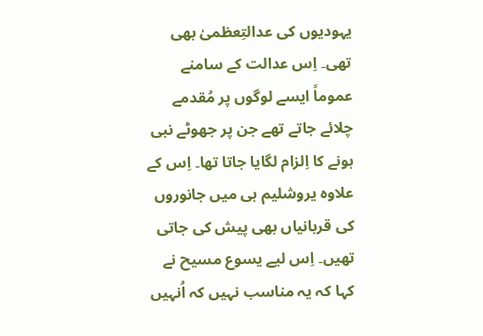یہودیوں کی عدالتِعظمیٰ بھی تھی۔ اِس عدالت کے سامنے عموماً ایسے لوگوں پر مُقدمے چلائے جاتے تھے جن پر جھوٹے نبی ہونے کا اِلزام لگایا جاتا تھا۔ اِس کے علاوہ یروشلیم ہی میں جانوروں کی قربانیاں بھی پیش کی جاتی تھیں۔ اِس لیے یسوع مسیح نے کہا کہ یہ مناسب نہیں کہ اُنہیں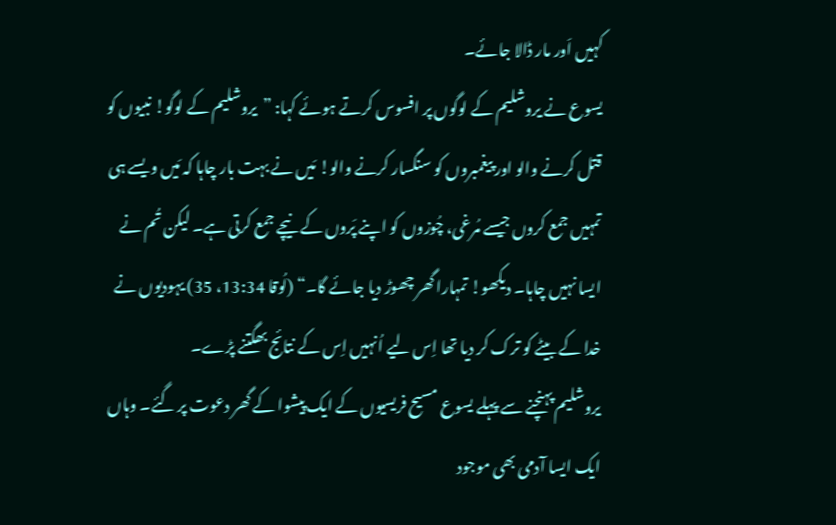کہیں اَور مار ڈالا جائے۔
یسوع نے یروشلیم کے لوگوں پر افسوس کرتے ہوئے کہا: ”یروشلیم کے لوگو! نبیوں کو قتل کرنے والو اور پیغمبروں کو سنگسار کرنے والو! مَیں نے بہت بار چاہا کہ مَیں ویسے ہی تمہیں جمع کروں جیسے مُرغی، چُوزوں کو اپنے پَروں کے نیچے جمع کرتی ہے۔ لیکن تُم نے ایسا نہیں چاہا۔ دیکھو! تمہارا گھر چھوڑ دیا جائے گا۔“ (لُوقا 13:34، 35) یہودیوں نے خدا کے بیٹے کو ترک کر دیا تھا اِس لیے اُنہیں اِس کے نتائج بھگتنے پڑے۔
یروشلیم پہنچنے سے پہلے یسوع مسیح فریسیوں کے ایک پیشوا کے گھر دعوت پر گئے۔ وہاں ایک ایسا آدمی بھی موجود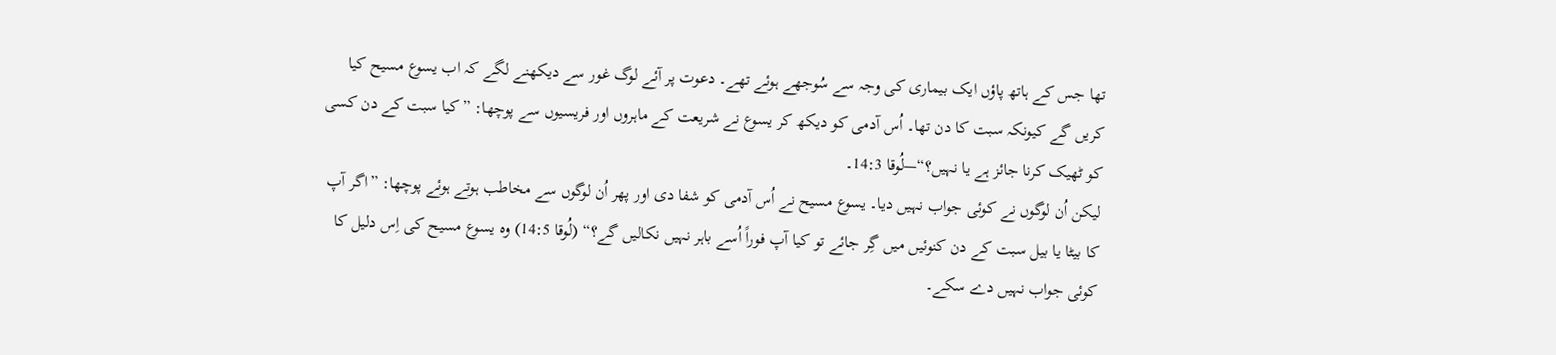تھا جس کے ہاتھ پاؤں ایک بیماری کی وجہ سے سُوجھے ہوئے تھے۔ دعوت پر آئے لوگ غور سے دیکھنے لگے کہ اب یسوع مسیح کیا کریں گے کیونکہ سبت کا دن تھا۔ اُس آدمی کو دیکھ کر یسوع نے شریعت کے ماہروں اور فریسیوں سے پوچھا: ”کیا سبت کے دن کسی کو ٹھیک کرنا جائز ہے یا نہیں؟“—لُوقا 14:3۔
لیکن اُن لوگوں نے کوئی جواب نہیں دیا۔ یسوع مسیح نے اُس آدمی کو شفا دی اور پھر اُن لوگوں سے مخاطب ہوتے ہوئے پوچھا: ”اگر آپ کا بیٹا یا بیل سبت کے دن کنوئیں میں گِر جائے تو کیا آپ فوراً اُسے باہر نہیں نکالیں گے؟“ (لُوقا 14:5) وہ یسوع مسیح کی اِس دلیل کا کوئی جواب نہیں دے سکے۔